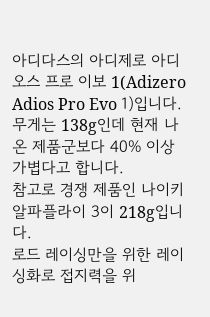아디다스의 아디제로 아디오스 프로 이보 1(Adizero Adios Pro Evo 1)입니다.
무게는 138g인데 현재 나온 제품군보다 40% 이상 가볍다고 합니다.
참고로 경쟁 제품인 나이키 알파플라이 3이 218g입니다.
로드 레이싱만을 위한 레이싱화로 접지력을 위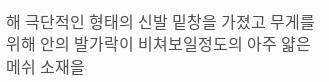해 극단적인 형태의 신발 밑창을 가졌고 무게를 위해 안의 발가락이 비쳐보일정도의 아주 얇은 메쉬 소재을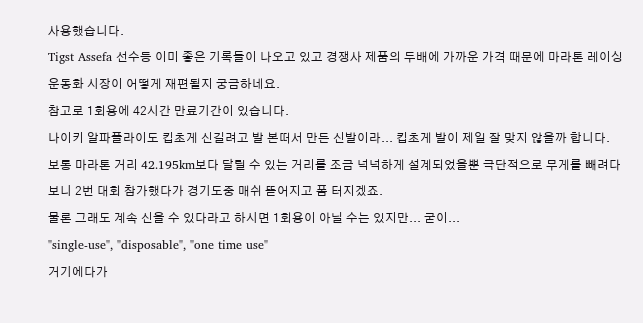사용했습니다.
Tigst Assefa 선수등 이미 좋은 기록들이 나오고 있고 경쟁사 제품의 두배에 가까운 가격 때문에 마라톤 레이싱 운동화 시장이 어떻게 재편될지 궁금하네요.
참고로 1회용에 42시간 만료기간이 있습니다.
나이키 알파플라이도 킵초게 신길려고 발 본떠서 만든 신발이라... 킵초게 발이 제일 잘 맞지 않을까 합니다.
보통 마라톤 거리 42.195km보다 달릴 수 있는 거리를 조금 넉넉하게 설계되었을뿐 극단적으로 무게를 빼려다 보니 2번 대회 참가했다가 경기도중 매쉬 뜯어지고 폼 터지겠죠.
물론 그래도 계속 신을 수 있다라고 하시면 1회용이 아닐 수는 있지만... 굳이...
"single-use", "disposable", "one time use"
거기에다가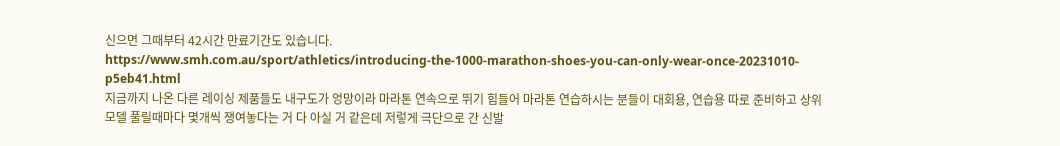신으면 그때부터 42시간 만료기간도 있습니다.
https://www.smh.com.au/sport/athletics/introducing-the-1000-marathon-shoes-you-can-only-wear-once-20231010-p5eb41.html
지금까지 나온 다른 레이싱 제품들도 내구도가 엉망이라 마라톤 연속으로 뛰기 힘들어 마라톤 연습하시는 분들이 대회용, 연습용 따로 준비하고 상위 모델 풀릴때마다 몇개씩 쟁여놓다는 거 다 아실 거 같은데 저렇게 극단으로 간 신발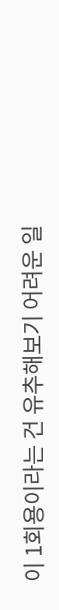이 1회용이라는 건 유추해보기 어려운 일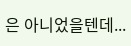은 아니었을텐데...